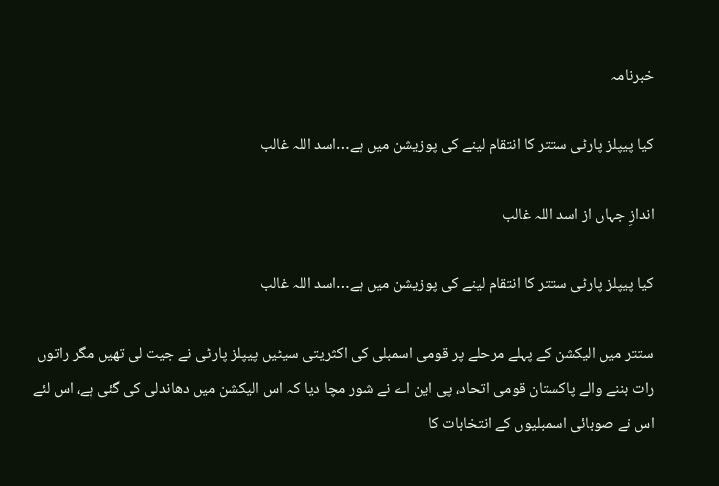خبرنامہ

کیا پیپلز پارٹی ستتر کا انتقام لینے کی پوزیشن میں ہے…اسد اللہ غالب

اندازِ جہاں از اسد اللہ غالب

کیا پیپلز پارٹی ستتر کا انتقام لینے کی پوزیشن میں ہے…اسد اللہ غالب

ستتر میں الیکشن کے پہلے مرحلے پر قومی اسمبلی کی اکثریتی سیٹیں پیپلز پارٹی نے جیت لی تھیں مگر راتوں رات بننے والے پاکستان قومی اتحاد، پی این اے نے شور مچا دیا کہ اس الیکشن میں دھاندلی کی گئی ہے، اس لئے اس نے صوبائی اسمبلیوں کے انتخابات کا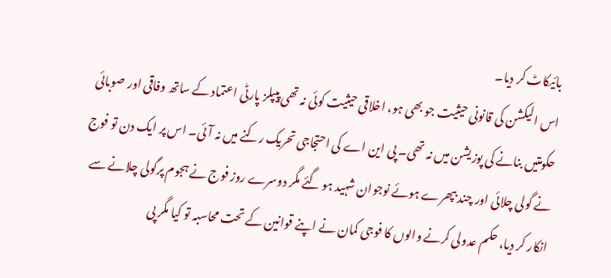بائیکاٹ کر دیا۔
اس الیکشن کی قانونی حیثیت جو بھی ہو، اخلاقی حیثیت کوئی نہ تھی پیپلز پارٹی اعتماد کے ساتھ وفاقی اور صوبائی حکومتیں بنانے کی پوزیشن میں نہ تھی۔ پی این اے کی احتجاجی تحریک رکنے میں نہ آئی۔ اس پر ایک دن تو فوج نے گولی چلائی اور چند بپھرے ہوئے نوجوان شہید ہو گئے مگر دوسرے روز فوج نے ہجوم پرگولی چلانے سے انکار کر دیا، حکم عدولی کرنے والوں کا فوجی کمان نے اپنے قوانین کے تحت محاسبہ تو کیا مگر پی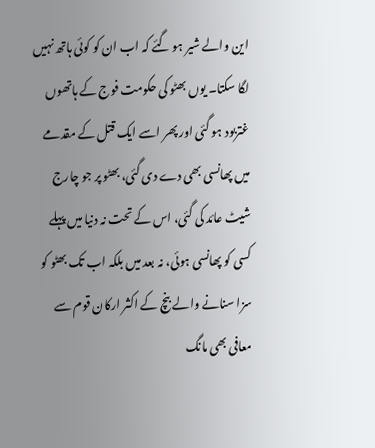این والے شیر ہو گئے کہ اب ان کو کوئی ہاتھ نہیں لگا سکتا۔ یوں بھٹو کی حکومت فوج کے ہاتھوں غتربود ہو گئی اور پھر اسے ایک قتل کے مقدمے میں پھانسی بھی دے دی گئی، بھٹو پر جو چارج شیٹ عائد کی گئی، اس کے تحت نہ دنیا میں پہلے کسی کو پھانسی ہوئی، نہ بعد میں بلکہ اب تک بھٹو کو سزا سنانے والے بنچ کے اکثر ارکان قوم سے معافی بھی مانگ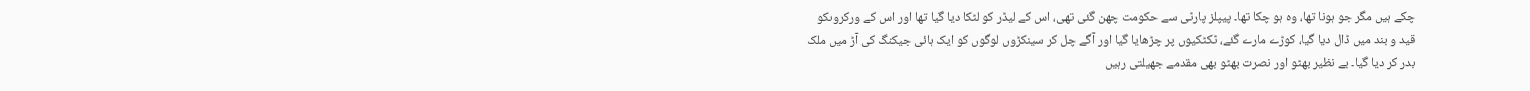چکے ہیں مگر جو ہونا تھا، وہ ہو چکا تھا۔ پیپلز پارٹی سے حکومت چھن گئی تھی، اس کے لیڈر کو لٹکا دیا گیا تھا اور اس کے ورکروںکو قید و بند میں ڈال دیا گیا، کوڑے مارے گئے، ٹکٹکیوں پر چڑھایا گیا اور آگے چل کر سینکڑوں لوگوں کو ایک ہائی جیکنگ کی آڑ میں ملک بدر کر دیا گیا۔ بے نظیر بھٹو اور نصرت بھٹو بھی مقدمے جھیلتی رہیں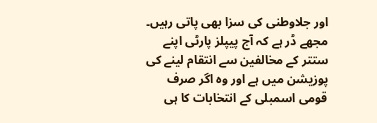اور جلاوطنی کی سزا بھی پاتی رہیں۔
مجھے ڈر ہے کہ آج پیپلز پارٹی اپنے ستتر کے مخالفین سے انتقام لینے کی پوزیشن میں ہے اور وہ اگر صرف قومی اسمبلی کے انتخابات کا ہی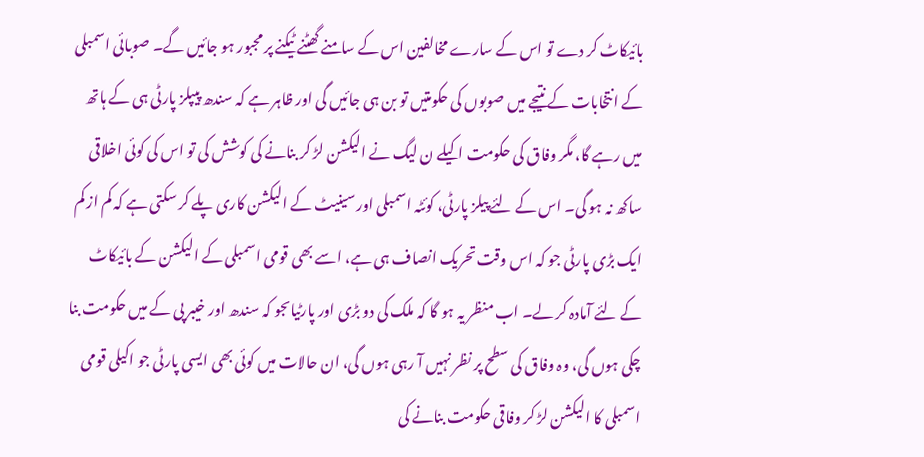بائیکاٹ کر دے تو اس کے سارے مخالفین اس کے سامنے گھٹنے ٹیکنے پر مجبور ہو جائیں گے۔ صوبائی اسمبلی کے انتخابات کے نتیجے میں صوبوں کی حکومتیں تو بن ہی جائیں گی اور ظاہر ہے کہ سندھ پیپلز پارٹی ہی کے ہاتھ میں رہے گا، مگر وفاق کی حکومت اکیلے ن لیگ نے الیکشن لڑ کر بنانے کی کوشش کی تو اس کی کوئی اخلاقی ساکھ نہ ہو گی۔ اس کے لئے پیلز پارٹی، کوئٹہ اسمبلی اور سینیٹ کے الیکشن کاری پلے کر سکتی ہے کہ کم از کم ایک بڑی پارٹی جو کہ اس وقت تحریک انصاف ہی ہے، اسے بھی قومی اسمبلی کے الیکشن کے بائیکاٹ کے لئے آمادہ کر لے۔ اب منظر یہ ہو گا کہ ملک کی دو بڑی اور پارٹیاںجو کہ سندھ اور خیبر پی کے میں حکومت بنا چکی ہوں گی، وہ وفاق کی سطح پر نظر نہیں آ رہی ہوں گی، ان حالات میں کوئی بھی ایسی پارٹی جو اکیلی قومی اسمبلی کا الیکشن لڑ کر وفاقی حکومت بنانے کی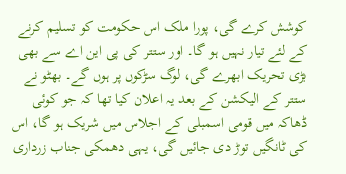کوشش کرے گی، پورا ملک اس حکومت کو تسلیم کرنے کے لئے تیار نہیں ہو گا۔ اور ستتر کی پی این اے سے بھی بڑی تحریک ابھرے گی، لوگ سڑکوں پر ہوں گے۔ بھٹو نے ستتر کے الیکشن کے بعد یہ اعلان کیا تھا کہ جو کوئی ڈھاکہ میں قومی اسمبلی کے اجلاس میں شریک ہو گا، اس کی ٹانگیں توڑ دی جائیں گی، یہی دھمکی جناب زرداری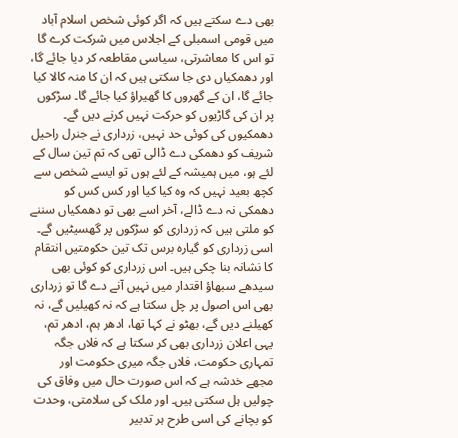بھی دے سکتے ہیں کہ اگر کوئی شخص اسلام آباد میں قومی اسمبلی کے اجلاس میں شرکت کرے گا تو اس کا معاشرتی، سیاسی مقاطعہ کر دیا جائے گا، اور دھمکیاں دی جا سکتی ہیں کہ ان کا منہ کالا کیا جائے گا، ان کے گھروں کا گھیراؤ کیا جائے گا۔ سڑکوں پر ان کی گاڑیوں کو حرکت نہیں کرنے دیں گے۔ دھمکیوں کی کوئی حد نہیں، زرداری نے جنرل راحیل شریف کو دھمکی دے ڈالی تھی کہ تم تین سال کے لئے ہو، میں ہمیشہ کے لئے ہوں تو ایسے شخص سے کچھ بعید نہیں کہ وہ کیا کیا اور کس کس کو دھمکی نہ دے ڈالے، آخر اسے بھی تو دھمکیاں سننے کو ملتی ہیں کہ زرداری کو سڑکوں پر گھسیٹیں گے۔ اسی زرداری کو گیارہ برس تک تین حکومتیں انتقام کا نشانہ بنا چکی ہیں۔ اس زرداری کو کوئی بھی سیدھے سبھاؤ اقتدار میں نہیں آنے دے گا تو زرداری بھی اس اصول پر چل سکتا ہے کہ نہ کھیلیں گے، نہ کھیلنے دیں گے، بھٹو نے کہا تھا، ادھر ہم، ادھر تم، یہی اعلان زرداری بھی کر سکتا ہے کہ فلاں جگہ تمہاری حکومت، فلاں جگہ میری حکومت اور مجھے خدشہ ہے کہ اس صورت حال میں وفاق کی چولیں ہل سکتی ہیں۔ اور ملک کی سلامتی، وحدت کو بچانے کی اسی طرح ہر تدبیر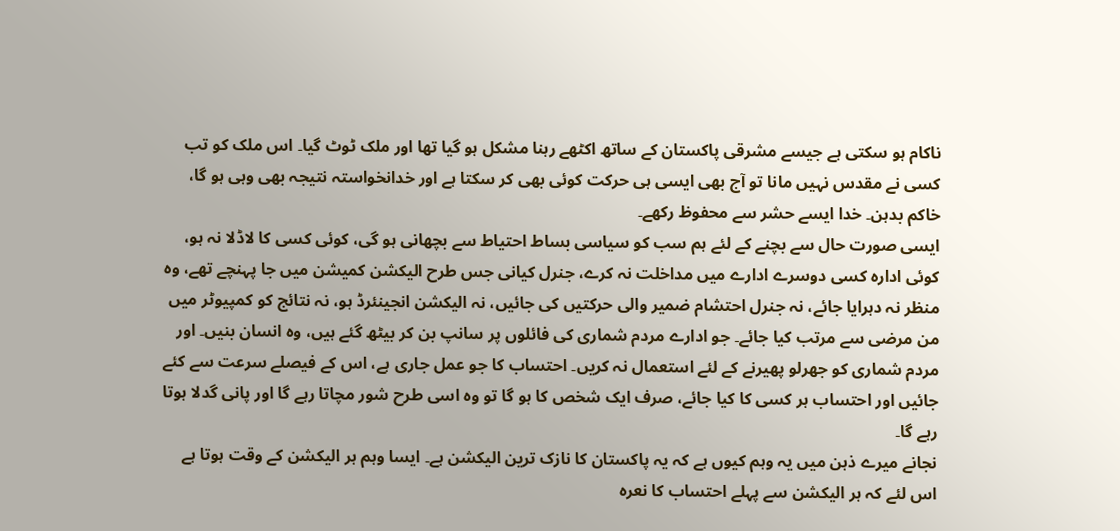ناکام ہو سکتی ہے جیسے مشرقی پاکستان کے ساتھ اکٹھے رہنا مشکل ہو گیا تھا اور ملک ٹوٹ گیا۔ اس ملک کو تب کسی نے مقدس نہیں مانا تو آج بھی ایسی ہی حرکت کوئی بھی کر سکتا ہے اور خدانخواستہ نتیجہ بھی وہی ہو گا، خاکم بدہن۔ خدا ایسے حشر سے محفوظ رکھے۔
ایسی صورت حال سے بچنے کے لئے ہم سب کو سیاسی بساط احتیاط سے بچھانی ہو گی، کوئی کسی کا لاڈلا نہ ہو، کوئی ادارہ کسی دوسرے ادارے میں مداخلت نہ کرے، جنرل کیانی جس طرح الیکشن کمیشن میں جا پہنچے تھے، وہ منظر نہ دہرایا جائے، نہ جنرل احتشام ضمیر والی حرکتیں کی جائیں، نہ الیکشن انجینئرڈ ہو، نہ نتائج کو کمپیوٹر میں من مرضی سے مرتب کیا جائے۔ جو ادارے مردم شماری کی فائلوں پر سانپ بن کر بیٹھ گئے ہیں، وہ انسان بنیں۔ اور مردم شماری کو جھرلو پھیرنے کے لئے استعمال نہ کریں۔ احتساب کا جو عمل جاری ہے، اس کے فیصلے سرعت سے کئے جائیں اور احتساب ہر کسی کا کیا جائے، صرف ایک شخص کا ہو گا تو وہ اسی طرح شور مچاتا رہے گا اور پانی گدلا ہوتا رہے گا۔
نجانے میرے ذہن میں یہ وہم کیوں ہے کہ یہ پاکستان کا نازک ترین الیکشن ہے۔ ایسا وہم ہر الیکشن کے وقت ہوتا ہے اس لئے کہ ہر الیکشن سے پہلے احتساب کا نعرہ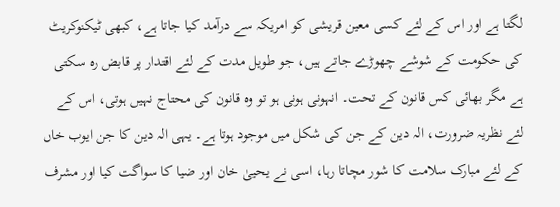لگتا ہے اور اس کے لئے کسی معین قریشی کو امریکہ سے درآمد کیا جاتا ہے، کبھی ٹیکنوکریٹ کی حکومت کے شوشے چھوڑے جاتے ہیں، جو طویل مدت کے لئے اقتدار پر قابض رہ سکتی ہے مگر بھائی کس قانون کے تحت۔ انہونی ہونی ہو تو وہ قانون کی محتاج نہیں ہوتی، اس کے لئے نظریہ ضرورت، الہ دین کے جن کی شکل میں موجود ہوتا ہے۔ یہی الہ دین کا جن ایوب خاں کے لئے مبارک سلامت کا شور مچاتا رہا، اسی نے یحییٰ خان اور ضیا کا سواگت کیا اور مشرف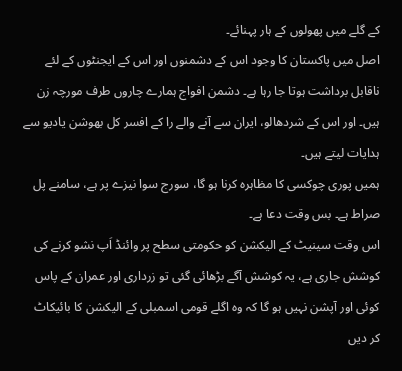کے گلے میں پھولوں کے ہار پہنائے۔
اصل میں پاکستان کا وجود اس کے دشمنوں اور اس کے ایجنٹوں کے لئے ناقابل برداشت ہوتا جا رہا ہے۔ دشمن افواج ہمارے چاروں طرف مورچہ زن ہیں۔ اور اس کے شردھالو، ایران سے آنے والے را کے افسر کل بھوشن یادیو سے ہدایات لیتے ہیں۔
ہمیں پوری چوکسی کا مظاہرہ کرنا ہو گا، سورج سوا نیزے پر ہے، سامنے پل صراط ہے۔ بس وقت دعا ہے۔
اس وقت سینیٹ کے الیکشن کو حکومتی سطح پر وائنڈ اَپ نشو کرنے کی کوشش جاری ہے، یہ کوشش آگے بڑھائی گئی تو زرداری اور عمران کے پاس کوئی اور آپشن نہیں ہو گا کہ وہ اگلے قومی اسمبلی کے الیکشن کا بائیکاٹ کر دیں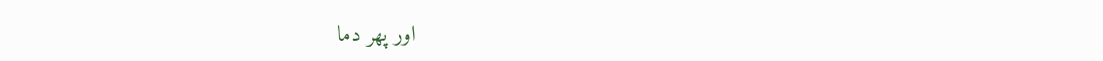اور پھر دما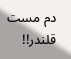دم مست قلندر!!